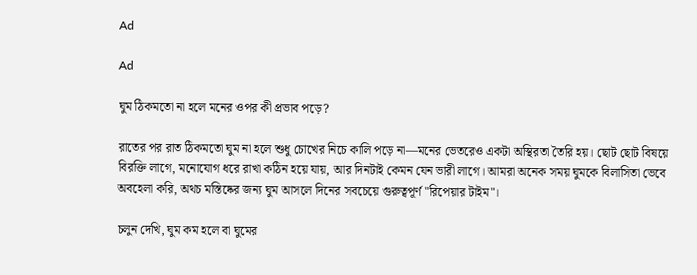Ad

Ad

ঘুম ঠিকমতো না হলে মনের ওপর কী প্রভাব পড়ে?

রাতের পর রাত ঠিকমতো ঘুম না হলে শুধু চোখের নিচে কালি পড়ে না—মনের ভেতরেও একটা অস্থিরতা তৈরি হয়। ছোট ছোট বিষয়ে বিরক্তি লাগে, মনোযোগ ধরে রাখা কঠিন হয়ে যায়, আর দিনটাই কেমন যেন ভারী লাগে। আমরা অনেক সময় ঘুমকে বিলাসিতা ভেবে অবহেলা করি, অথচ মস্তিষ্কের জন্য ঘুম আসলে দিনের সবচেয়ে গুরুত্বপূর্ণ "রিপেয়ার টাইম"।

চলুন দেখি, ঘুম কম হলে বা ঘুমের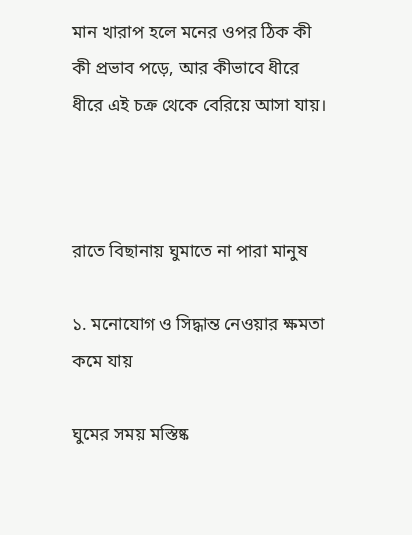মান খারাপ হলে মনের ওপর ঠিক কী কী প্রভাব পড়ে, আর কীভাবে ধীরে ধীরে এই চক্র থেকে বেরিয়ে আসা যায়।



রাতে বিছানায় ঘুমাতে না পারা মানুষ

১. মনোযোগ ও সিদ্ধান্ত নেওয়ার ক্ষমতা কমে যায়

ঘুমের সময় মস্তিষ্ক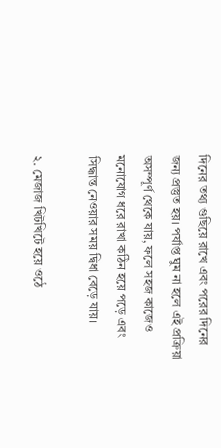দিনের তথ্য গুছিয়ে রাখে এবং পরের দিনের জন্য প্রস্তুত হয়। পর্যাপ্ত ঘুম না হলে এই প্রক্রিয়া অসম্পূর্ণ থেকে যায়, ফলে সহজ কাজেও মনোযোগ ধরে রাখা কঠিন হয়ে পড়ে এবং সিদ্ধান্ত নেওয়ার সময় দ্বিধা বেড়ে যায়।

২. মেজাজ খিটখিটে হয়ে ওঠে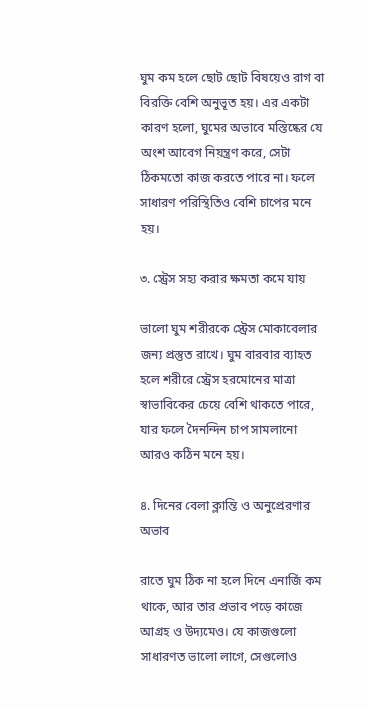ঘুম কম হলে ছোট ছোট বিষয়েও রাগ বা বিরক্তি বেশি অনুভূত হয়। এর একটা কারণ হলো, ঘুমের অভাবে মস্তিষ্কের যে অংশ আবেগ নিয়ন্ত্রণ করে, সেটা ঠিকমতো কাজ করতে পারে না। ফলে সাধারণ পরিস্থিতিও বেশি চাপের মনে হয়।

৩. স্ট্রেস সহ্য করার ক্ষমতা কমে যায়

ভালো ঘুম শরীরকে স্ট্রেস মোকাবেলার জন্য প্রস্তুত রাখে। ঘুম বারবার ব্যাহত হলে শরীরে স্ট্রেস হরমোনের মাত্রা স্বাভাবিকের চেয়ে বেশি থাকতে পারে, যার ফলে দৈনন্দিন চাপ সামলানো আরও কঠিন মনে হয়।

৪. দিনের বেলা ক্লান্তি ও অনুপ্রেরণার অভাব

রাতে ঘুম ঠিক না হলে দিনে এনার্জি কম থাকে, আর তার প্রভাব পড়ে কাজে আগ্রহ ও উদ্যমেও। যে কাজগুলো সাধারণত ভালো লাগে, সেগুলোও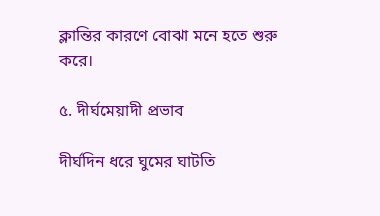ক্লান্তির কারণে বোঝা মনে হতে শুরু করে।

৫. দীর্ঘমেয়াদী প্রভাব

দীর্ঘদিন ধরে ঘুমের ঘাটতি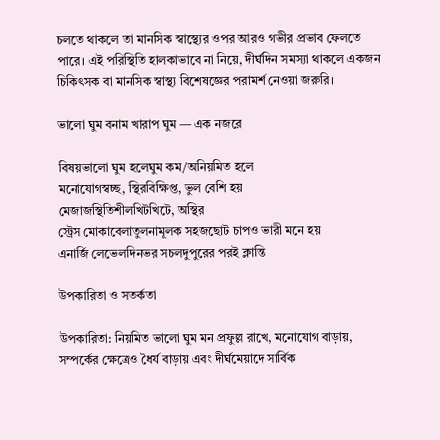চলতে থাকলে তা মানসিক স্বাস্থ্যের ওপর আরও গভীর প্রভাব ফেলতে পারে। এই পরিস্থিতি হালকাভাবে না নিয়ে, দীর্ঘদিন সমস্যা থাকলে একজন চিকিৎসক বা মানসিক স্বাস্থ্য বিশেষজ্ঞের পরামর্শ নেওয়া জরুরি।

ভালো ঘুম বনাম খারাপ ঘুম — এক নজরে

বিষয়ভালো ঘুম হলেঘুম কম/অনিয়মিত হলে
মনোযোগস্বচ্ছ, স্থিরবিক্ষিপ্ত, ভুল বেশি হয়
মেজাজস্থিতিশীলখিটখিটে, অস্থির
স্ট্রেস মোকাবেলাতুলনামূলক সহজছোট চাপও ভারী মনে হয়
এনার্জি লেভেলদিনভর সচলদুপুরের পরই ক্লান্তি

উপকারিতা ও সতর্কতা

উপকারিতা: নিয়মিত ভালো ঘুম মন প্রফুল্ল রাখে, মনোযোগ বাড়ায়, সম্পর্কের ক্ষেত্রেও ধৈর্য বাড়ায় এবং দীর্ঘমেয়াদে সার্বিক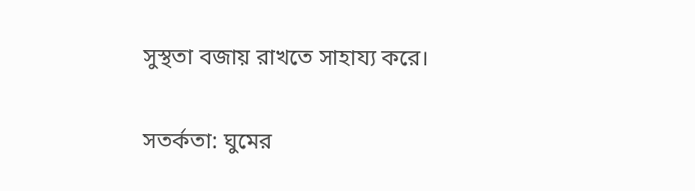সুস্থতা বজায় রাখতে সাহায্য করে।

সতর্কতা: ঘুমের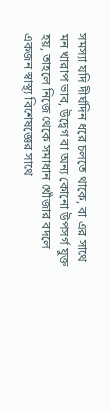সমস্যা যদি দীর্ঘদিন ধরে চলতে থাকে, বা এর সাথে মন খারাপ ভাব, উদ্বেগ বা অন্য কোনো উপসর্গ যুক্ত হয়, তাহলে নিজে থেকে সমাধান খোঁজার বদলে একজন স্বাস্থ্য বিশেষজ্ঞের সাথে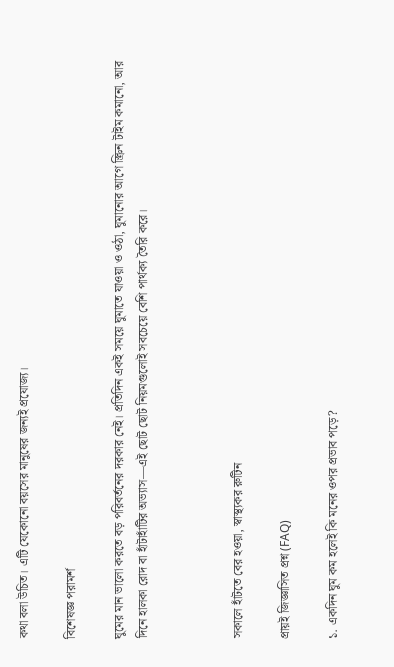কথা বলা উচিত। এটি যেকোনো বয়সের মানুষের জন্যই প্রযোজ্য।

বিশেষজ্ঞ পরামর্শ

ঘুমের মান ভালো করতে বড় পরিবর্তনের দরকার নেই। প্রতিদিন একই সময়ে ঘুমাতে যাওয়া ও ওঠা, ঘুমানোর আগে স্ক্রিন টাইম কমানো, আর দিনে হালকা রোদ বা হাঁটাহাঁটির অভ্যাস—এই ছোট ছোট নিয়মগুলোই সবচেয়ে বেশি পার্থক্য তৈরি করে।



সকালে হাঁটতে বের হওয়া, স্বাস্থ্যকর রুটিন

প্রায়ই জিজ্ঞাসিত প্রশ্ন (FAQ)

১. একদিন ঘুম কম হলেই কি মনের ওপর প্রভাব পড়ে?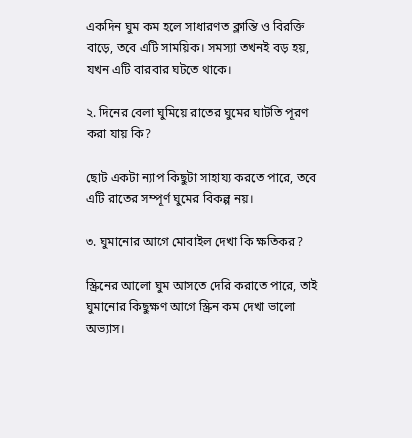একদিন ঘুম কম হলে সাধারণত ক্লান্তি ও বিরক্তি বাড়ে, তবে এটি সাময়িক। সমস্যা তখনই বড় হয়, যখন এটি বারবার ঘটতে থাকে।

২. দিনের বেলা ঘুমিয়ে রাতের ঘুমের ঘাটতি পূরণ করা যায় কি?

ছোট একটা ন্যাপ কিছুটা সাহায্য করতে পারে, তবে এটি রাতের সম্পূর্ণ ঘুমের বিকল্প নয়।

৩. ঘুমানোর আগে মোবাইল দেখা কি ক্ষতিকর?

স্ক্রিনের আলো ঘুম আসতে দেরি করাতে পারে, তাই ঘুমানোর কিছুক্ষণ আগে স্ক্রিন কম দেখা ভালো অভ্যাস।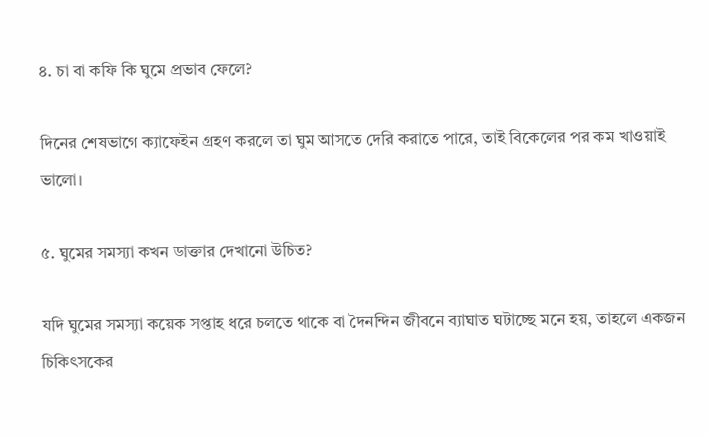৪. চা বা কফি কি ঘুমে প্রভাব ফেলে?

দিনের শেষভাগে ক্যাফেইন গ্রহণ করলে তা ঘুম আসতে দেরি করাতে পারে, তাই বিকেলের পর কম খাওয়াই ভালো।

৫. ঘুমের সমস্যা কখন ডাক্তার দেখানো উচিত?

যদি ঘুমের সমস্যা কয়েক সপ্তাহ ধরে চলতে থাকে বা দৈনন্দিন জীবনে ব্যাঘাত ঘটাচ্ছে মনে হয়, তাহলে একজন চিকিৎসকের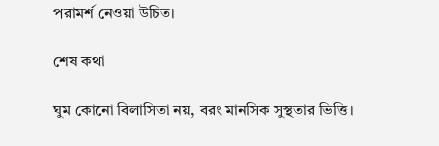পরামর্শ নেওয়া উচিত।

শেষ কথা

ঘুম কোনো বিলাসিতা নয়, বরং মানসিক সুস্থতার ভিত্তি।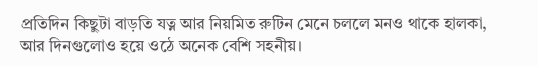প্রতিদিন কিছুটা বাড়তি যত্ন আর নিয়মিত রুটিন মেনে চললে মনও থাকে হালকা, আর দিনগুলোও হয়ে ওঠে অনেক বেশি সহনীয়।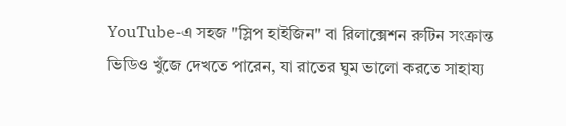YouTube-এ সহজ "স্লিপ হাইজিন" বা রিলাক্সেশন রুটিন সংক্রান্ত ভিডিও খুঁজে দেখতে পারেন, যা রাতের ঘুম ভালো করতে সাহায্য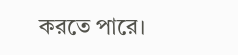করতে পারে।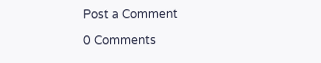Post a Comment

0 Comments